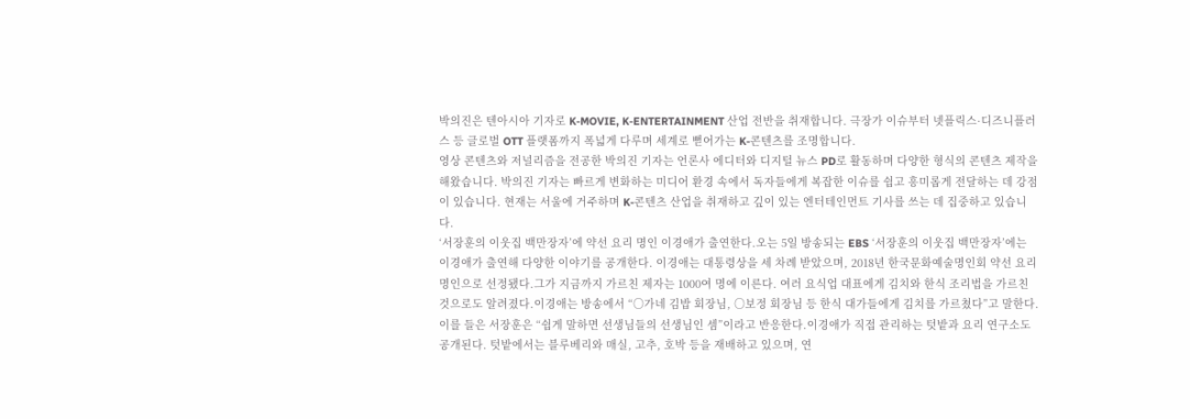박의진은 텐아시아 기자로 K-MOVIE, K-ENTERTAINMENT 산업 전반을 취재합니다. 극장가 이슈부터 넷플릭스·디즈니플러스 등 글로벌 OTT 플랫폼까지 폭넓게 다루며 세계로 뻗어가는 K-콘텐츠를 조명합니다.
영상 콘텐츠와 저널리즘을 전공한 박의진 기자는 언론사 에디터와 디지털 뉴스 PD로 활동하며 다양한 형식의 콘텐츠 제작을 해왔습니다. 박의진 기자는 빠르게 변화하는 미디어 환경 속에서 독자들에게 복잡한 이슈를 쉽고 흥미롭게 전달하는 데 강점이 있습니다. 현재는 서울에 거주하며 K-콘텐츠 산업을 취재하고 깊이 있는 엔터테인먼트 기사를 쓰는 데 집중하고 있습니다.
‘서장훈의 이웃집 백만장자’에 약선 요리 명인 이경애가 출연한다.오는 5일 방송되는 EBS ‘서장훈의 이웃집 백만장자’에는 이경애가 출연해 다양한 이야기를 공개한다. 이경애는 대통령상을 세 차례 받았으며, 2018년 한국문화예술명인회 약선 요리 명인으로 선정됐다.그가 지금까지 가르친 제자는 1000여 명에 이른다. 여러 요식업 대표에게 김치와 한식 조리법을 가르친 것으로도 알려졌다.이경애는 방송에서 “○가네 김밥 회장님, ○보정 회장님 등 한식 대가들에게 김치를 가르쳤다”고 말한다. 이를 들은 서장훈은 “쉽게 말하면 선생님들의 선생님인 셈”이라고 반응한다.이경애가 직접 관리하는 텃밭과 요리 연구소도 공개된다. 텃밭에서는 블루베리와 매실, 고추, 호박 등을 재배하고 있으며, 연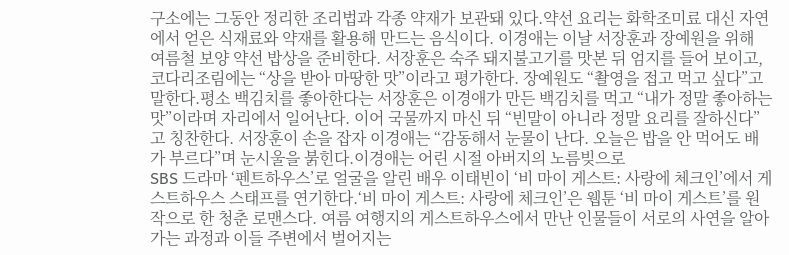구소에는 그동안 정리한 조리법과 각종 약재가 보관돼 있다.약선 요리는 화학조미료 대신 자연에서 얻은 식재료와 약재를 활용해 만드는 음식이다. 이경애는 이날 서장훈과 장예원을 위해 여름철 보양 약선 밥상을 준비한다. 서장훈은 숙주 돼지불고기를 맛본 뒤 엄지를 들어 보이고, 코다리조림에는 “상을 받아 마땅한 맛”이라고 평가한다. 장예원도 “촬영을 접고 먹고 싶다”고 말한다.평소 백김치를 좋아한다는 서장훈은 이경애가 만든 백김치를 먹고 “내가 정말 좋아하는 맛”이라며 자리에서 일어난다. 이어 국물까지 마신 뒤 “빈말이 아니라 정말 요리를 잘하신다”고 칭찬한다. 서장훈이 손을 잡자 이경애는 “감동해서 눈물이 난다. 오늘은 밥을 안 먹어도 배가 부르다”며 눈시울을 붉힌다.이경애는 어린 시절 아버지의 노름빚으로
SBS 드라마 ‘펜트하우스’로 얼굴을 알린 배우 이태빈이 ‘비 마이 게스트: 사랑에 체크인’에서 게스트하우스 스태프를 연기한다.‘비 마이 게스트: 사랑에 체크인’은 웹툰 ‘비 마이 게스트’를 원작으로 한 청춘 로맨스다. 여름 여행지의 게스트하우스에서 만난 인물들이 서로의 사연을 알아가는 과정과 이들 주변에서 벌어지는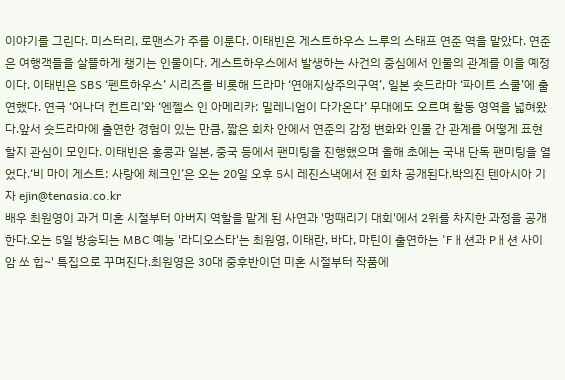이야기를 그린다. 미스터리, 로맨스가 주를 이룬다. 이태빈은 게스트하우스 느루의 스태프 연준 역을 맡았다. 연준은 여행객들을 살뜰하게 챙기는 인물이다. 게스트하우스에서 발생하는 사건의 중심에서 인물의 관계를 이을 예정이다. 이태빈은 SBS ‘펜트하우스’ 시리즈를 비롯해 드라마 ‘연애지상주의구역’, 일본 숏드라마 ‘파이트 스쿨’에 출연했다. 연극 ‘어나더 컨트리’와 ‘엔젤스 인 아메리카: 밀레니엄이 다가온다’ 무대에도 오르며 활동 영역을 넓혀왔다.앞서 숏드라마에 출연한 경험이 있는 만큼, 짧은 회차 안에서 연준의 감정 변화와 인물 간 관계를 어떻게 표현할지 관심이 모인다. 이태빈은 홍콩과 일본, 중국 등에서 팬미팅을 진행했으며 올해 초에는 국내 단독 팬미팅을 열었다.‘비 마이 게스트: 사랑에 체크인’은 오는 20일 오후 5시 레진스낵에서 전 회차 공개된다.박의진 텐아시아 기자 ejin@tenasia.co.kr
배우 최원영이 과거 미혼 시절부터 아버지 역할을 맡게 된 사연과 '멍때리기 대회'에서 2위를 차지한 과정을 공개한다.오는 5일 방송되는 MBC 예능 '라디오스타'는 최원영, 이태란, 바다, 마틴이 출연하는 'Fㅐ션과 Pㅐ션 사이 암 쏘 힙~' 특집으로 꾸며진다.최원영은 30대 중후반이던 미혼 시절부터 작품에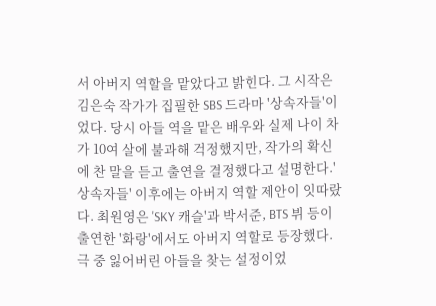서 아버지 역할을 맡았다고 밝힌다. 그 시작은 김은숙 작가가 집필한 SBS 드라마 '상속자들'이었다. 당시 아들 역을 맡은 배우와 실제 나이 차가 10여 살에 불과해 걱정했지만, 작가의 확신에 찬 말을 듣고 출연을 결정했다고 설명한다.'상속자들' 이후에는 아버지 역할 제안이 잇따랐다. 최원영은 'SKY 캐슬'과 박서준, BTS 뷔 등이 출연한 '화랑'에서도 아버지 역할로 등장했다. 극 중 잃어버린 아들을 찾는 설정이었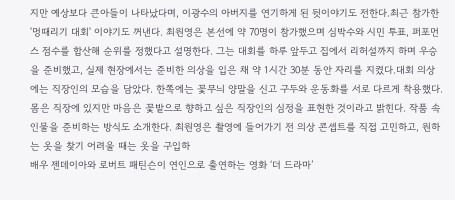지만 예상보다 큰아들이 나타났다며, 이광수의 아버지를 연기하게 된 뒷이야기도 전한다.최근 참가한 '멍때리기 대회' 이야기도 꺼낸다. 최원영은 본선에 약 70명이 참가했으며 심박수와 시민 투표, 퍼포먼스 점수를 합산해 순위를 정했다고 설명한다. 그는 대회를 하루 앞두고 집에서 리허설까지 하며 우승을 준비했고, 실제 현장에서는 준비한 의상을 입은 채 약 1시간 30분 동안 자리를 지켰다.대회 의상에는 직장인의 모습을 담았다. 한쪽에는 꽃무늬 양말을 신고 구두와 운동화를 서로 다르게 착용했다. 몸은 직장에 있지만 마음은 꽃밭으로 향하고 싶은 직장인의 심정을 표현한 것이라고 밝힌다. 작품 속 인물을 준비하는 방식도 소개한다. 최원영은 촬영에 들어가기 전 의상 콘셉트를 직접 고민하고, 원하는 옷을 찾기 어려울 때는 옷을 구입하
배우 젠데이아와 로버트 패틴슨이 연인으로 출연하는 영화 ‘더 드라마’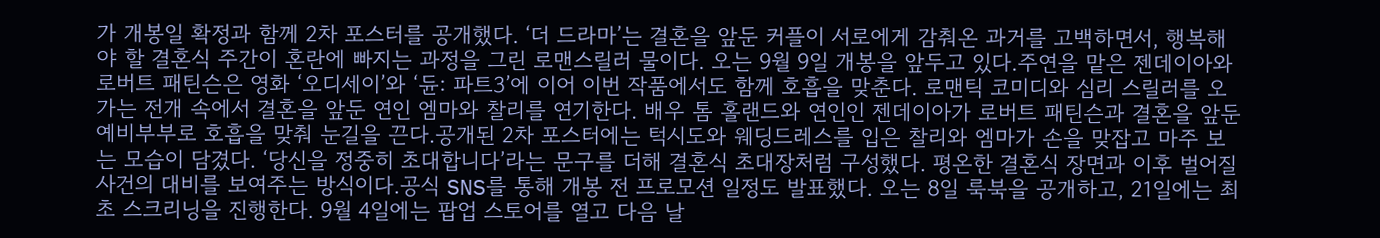가 개봉일 확정과 함께 2차 포스터를 공개했다. ‘더 드라마’는 결혼을 앞둔 커플이 서로에게 감춰온 과거를 고백하면서, 행복해야 할 결혼식 주간이 혼란에 빠지는 과정을 그린 로맨스릴러 물이다. 오는 9월 9일 개봉을 앞두고 있다.주연을 맡은 젠데이아와 로버트 패틴슨은 영화 ‘오디세이’와 ‘듄: 파트3’에 이어 이번 작품에서도 함께 호흡을 맞춘다. 로맨틱 코미디와 심리 스릴러를 오가는 전개 속에서 결혼을 앞둔 연인 엠마와 찰리를 연기한다. 배우 톰 홀랜드와 연인인 젠데이아가 로버트 패틴슨과 결혼을 앞둔 예비부부로 호흡을 맞춰 눈길을 끈다.공개된 2차 포스터에는 턱시도와 웨딩드레스를 입은 찰리와 엠마가 손을 맞잡고 마주 보는 모습이 담겼다. ‘당신을 정중히 초대합니다’라는 문구를 더해 결혼식 초대장처럼 구성했다. 평온한 결혼식 장면과 이후 벌어질 사건의 대비를 보여주는 방식이다.공식 SNS를 통해 개봉 전 프로모션 일정도 발표했다. 오는 8일 룩북을 공개하고, 21일에는 최초 스크리닝을 진행한다. 9월 4일에는 팝업 스토어를 열고 다음 날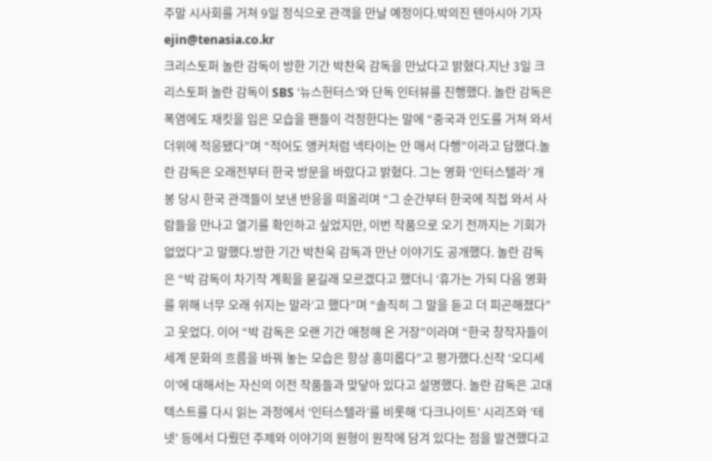주말 시사회를 거쳐 9일 정식으로 관객을 만날 예정이다.박의진 텐아시아 기자 ejin@tenasia.co.kr
크리스토퍼 놀란 감독이 방한 기간 박찬욱 감독을 만났다고 밝혔다.지난 3일 크리스토퍼 놀란 감독이 SBS ‘뉴스헌터스’와 단독 인터뷰를 진행했다. 놀란 감독은 폭염에도 재킷을 입은 모습을 팬들이 걱정한다는 말에 “중국과 인도를 거쳐 와서 더위에 적응됐다”며 “적어도 앵커처럼 넥타이는 안 매서 다행”이라고 답했다.놀란 감독은 오래전부터 한국 방문을 바랐다고 밝혔다. 그는 영화 ‘인터스텔라’ 개봉 당시 한국 관객들이 보낸 반응을 떠올리며 “그 순간부터 한국에 직접 와서 사람들을 만나고 열기를 확인하고 싶었지만, 이번 작품으로 오기 전까지는 기회가 없었다”고 말했다.방한 기간 박찬욱 감독과 만난 이야기도 공개했다. 놀란 감독은 “박 감독이 차기작 계획을 묻길래 모르겠다고 했더니 ‘휴가는 가되 다음 영화를 위해 너무 오래 쉬지는 말라’고 했다”며 “솔직히 그 말을 듣고 더 피곤해졌다”고 웃었다. 이어 “박 감독은 오랜 기간 애정해 온 거장”이라며 “한국 창작자들이 세계 문화의 흐름을 바꿔 놓는 모습은 항상 흥미롭다”고 평가했다.신작 ‘오디세이’에 대해서는 자신의 이전 작품들과 맞닿아 있다고 설명했다. 놀란 감독은 고대 텍스트를 다시 읽는 과정에서 ‘인터스텔라’를 비롯해 ‘다크나이트’ 시리즈와 ‘테넷’ 등에서 다뤘던 주제와 이야기의 원형이 원작에 담겨 있다는 점을 발견했다고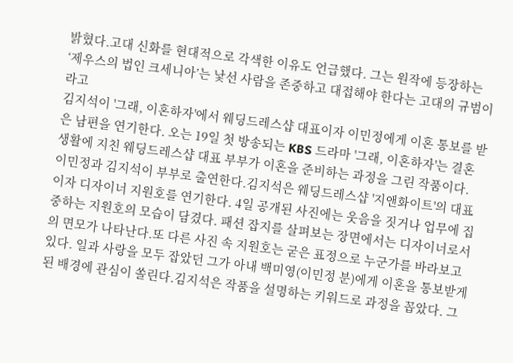밝혔다.고대 신화를 현대적으로 각색한 이유도 언급했다. 그는 원작에 등장하는 ‘제우스의 법인 크세니아’는 낯선 사람을 존중하고 대접해야 한다는 고대의 규범이라고
김지석이 '그래, 이혼하자'에서 웨딩드레스샵 대표이자 이민정에게 이혼 통보를 받은 남편을 연기한다. 오는 19일 첫 방송되는 KBS 드라마 '그래, 이혼하자'는 결혼 생활에 지친 웨딩드레스샵 대표 부부가 이혼을 준비하는 과정을 그린 작품이다. 이민정과 김지석이 부부로 출연한다.김지석은 웨딩드레스샵 '지앤화이트'의 대표이자 디자이너 지원호를 연기한다. 4일 공개된 사진에는 웃음을 짓거나 업무에 집중하는 지원호의 모습이 담겼다. 패션 잡지를 살펴보는 장면에서는 디자이너로서의 면모가 나타난다.또 다른 사진 속 지원호는 굳은 표정으로 누군가를 바라보고 있다. 일과 사랑을 모두 잡았던 그가 아내 백미영(이민정 분)에게 이혼을 통보받게 된 배경에 관심이 쏠린다.김지석은 작품을 설명하는 키워드로 과정을 꼽았다. 그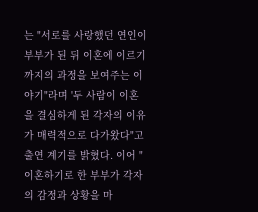는 "서로를 사랑했던 연인이 부부가 된 뒤 이혼에 이르기까지의 과정을 보여주는 이야기"라며 '두 사람이 이혼을 결심하게 된 각자의 이유가 매력적으로 다가왔다"고 출연 계기를 밝혔다. 이어 "이혼하기로 한 부부가 각자의 감정과 상황을 마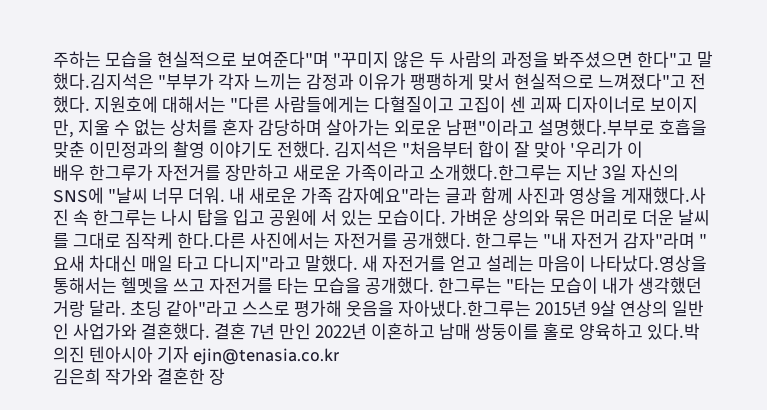주하는 모습을 현실적으로 보여준다"며 "꾸미지 않은 두 사람의 과정을 봐주셨으면 한다"고 말했다.김지석은 "부부가 각자 느끼는 감정과 이유가 팽팽하게 맞서 현실적으로 느껴졌다"고 전했다. 지원호에 대해서는 "다른 사람들에게는 다혈질이고 고집이 센 괴짜 디자이너로 보이지만, 지울 수 없는 상처를 혼자 감당하며 살아가는 외로운 남편"이라고 설명했다.부부로 호흡을 맞춘 이민정과의 촬영 이야기도 전했다. 김지석은 "처음부터 합이 잘 맞아 '우리가 이
배우 한그루가 자전거를 장만하고 새로운 가족이라고 소개했다.한그루는 지난 3일 자신의 SNS에 "날씨 너무 더워. 내 새로운 가족 감자예요"라는 글과 함께 사진과 영상을 게재했다.사진 속 한그루는 나시 탑을 입고 공원에 서 있는 모습이다. 가벼운 상의와 묶은 머리로 더운 날씨를 그대로 짐작케 한다.다른 사진에서는 자전거를 공개했다. 한그루는 "내 자전거 감자"라며 "요새 차대신 매일 타고 다니지"라고 말했다. 새 자전거를 얻고 설레는 마음이 나타났다.영상을 통해서는 헬멧을 쓰고 자전거를 타는 모습을 공개했다. 한그루는 "타는 모습이 내가 생각했던 거랑 달라. 초딩 같아"라고 스스로 평가해 웃음을 자아냈다.한그루는 2015년 9살 연상의 일반인 사업가와 결혼했다. 결혼 7년 만인 2022년 이혼하고 남매 쌍둥이를 홀로 양육하고 있다.박의진 텐아시아 기자 ejin@tenasia.co.kr
김은희 작가와 결혼한 장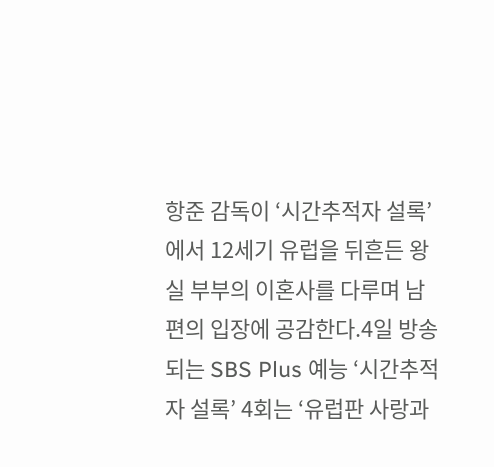항준 감독이 ‘시간추적자 설록’에서 12세기 유럽을 뒤흔든 왕실 부부의 이혼사를 다루며 남편의 입장에 공감한다.4일 방송되는 SBS Plus 예능 ‘시간추적자 설록’ 4회는 ‘유럽판 사랑과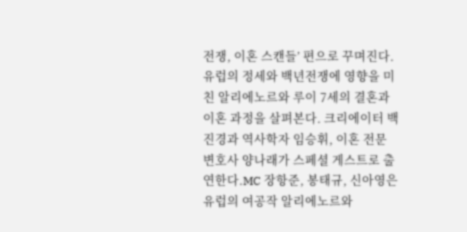전쟁, 이혼 스캔들’ 편으로 꾸며진다. 유럽의 정세와 백년전쟁에 영향을 미친 알리에노르와 루이 7세의 결혼과 이혼 과정을 살펴본다. 크리에이터 백진경과 역사학자 임승휘, 이혼 전문 변호사 양나래가 스페셜 게스트로 출연한다.MC 장항준, 봉태규, 신아영은 유럽의 여공작 알리에노르와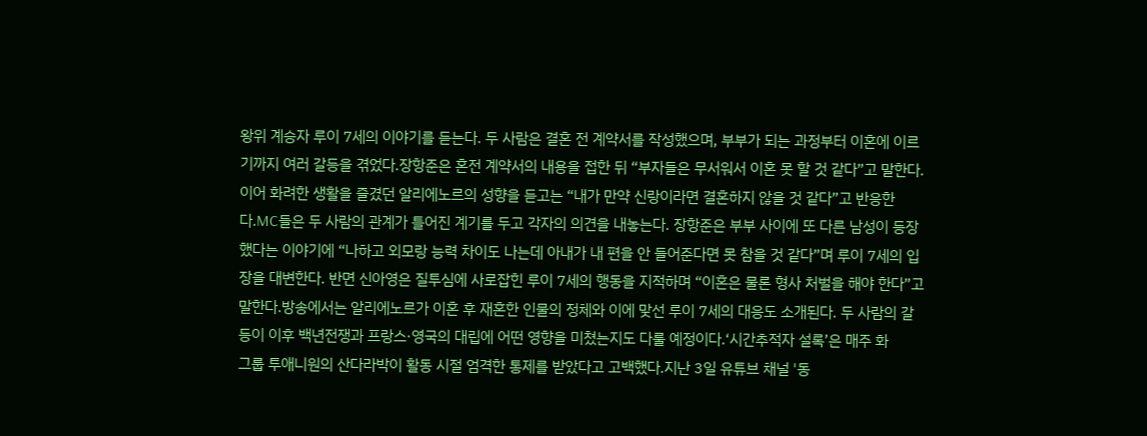왕위 계승자 루이 7세의 이야기를 듣는다. 두 사람은 결혼 전 계약서를 작성했으며, 부부가 되는 과정부터 이혼에 이르기까지 여러 갈등을 겪었다.장항준은 혼전 계약서의 내용을 접한 뒤 “부자들은 무서워서 이혼 못 할 것 같다”고 말한다. 이어 화려한 생활을 즐겼던 알리에노르의 성향을 듣고는 “내가 만약 신랑이라면 결혼하지 않을 것 같다”고 반응한다.MC들은 두 사람의 관계가 틀어진 계기를 두고 각자의 의견을 내놓는다. 장항준은 부부 사이에 또 다른 남성이 등장했다는 이야기에 “나하고 외모랑 능력 차이도 나는데 아내가 내 편을 안 들어준다면 못 참을 것 같다”며 루이 7세의 입장을 대변한다. 반면 신아영은 질투심에 사로잡힌 루이 7세의 행동을 지적하며 “이혼은 물론 형사 처벌을 해야 한다”고 말한다.방송에서는 알리에노르가 이혼 후 재혼한 인물의 정체와 이에 맞선 루이 7세의 대응도 소개된다. 두 사람의 갈등이 이후 백년전쟁과 프랑스·영국의 대립에 어떤 영향을 미쳤는지도 다룰 예정이다.‘시간추적자 설록’은 매주 화
그룹 투애니원의 산다라박이 활동 시절 엄격한 통제를 받았다고 고백했다.지난 3일 유튜브 채널 '동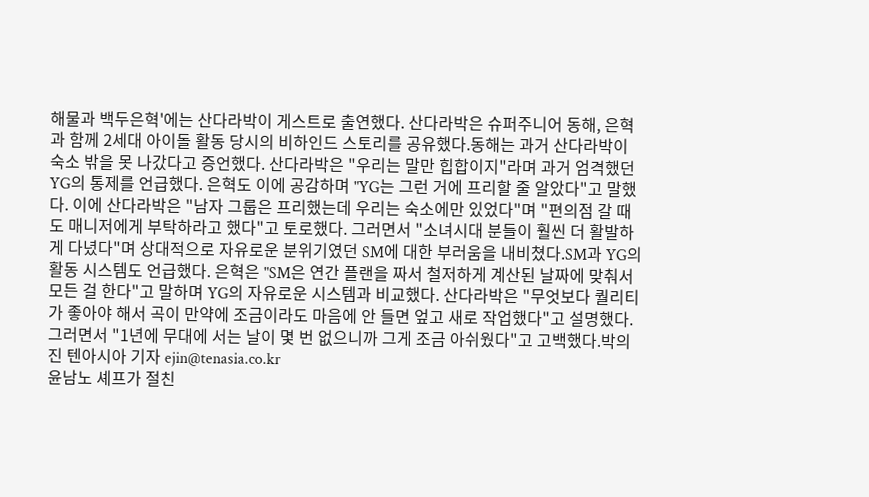해물과 백두은혁'에는 산다라박이 게스트로 출연했다. 산다라박은 슈퍼주니어 동해, 은혁과 함께 2세대 아이돌 활동 당시의 비하인드 스토리를 공유했다.동해는 과거 산다라박이 숙소 밖을 못 나갔다고 증언했다. 산다라박은 "우리는 말만 힙합이지"라며 과거 엄격했던 YG의 통제를 언급했다. 은혁도 이에 공감하며 "YG는 그런 거에 프리할 줄 알았다"고 말했다. 이에 산다라박은 "남자 그룹은 프리했는데 우리는 숙소에만 있었다"며 "편의점 갈 때도 매니저에게 부탁하라고 했다"고 토로했다. 그러면서 "소녀시대 분들이 훨씬 더 활발하게 다녔다"며 상대적으로 자유로운 분위기였던 SM에 대한 부러움을 내비쳤다.SM과 YG의 활동 시스템도 언급했다. 은혁은 "SM은 연간 플랜을 짜서 철저하게 계산된 날짜에 맞춰서 모든 걸 한다"고 말하며 YG의 자유로운 시스템과 비교했다. 산다라박은 "무엇보다 퀄리티가 좋아야 해서 곡이 만약에 조금이라도 마음에 안 들면 엎고 새로 작업했다"고 설명했다. 그러면서 "1년에 무대에 서는 날이 몇 번 없으니까 그게 조금 아쉬웠다"고 고백했다.박의진 텐아시아 기자 ejin@tenasia.co.kr
윤남노 셰프가 절친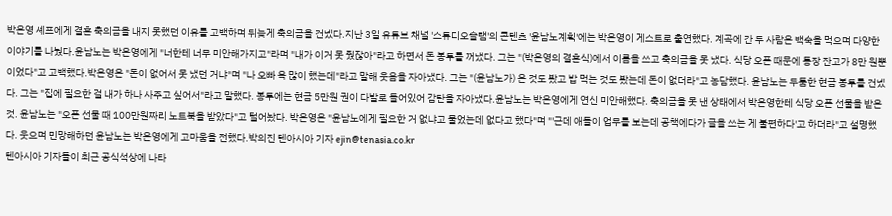박은영 셰프에게 결혼 축의금을 내지 못했던 이유를 고백하며 뒤늦게 축의금을 건넸다.지난 3일 유튜브 채널 '스튜디오슬램'의 콘텐츠 '윤남노계획'에는 박은영이 게스트로 출연했다. 계곡에 간 두 사람은 백숙을 먹으며 다양한 이야기를 나눴다.윤남노는 박은영에게 "너한테 너무 미안해가지고"라며 "내가 이거 못 줬잖아"라고 하면서 돈 봉투를 꺼냈다. 그는 "(박은영의 결혼식)에서 이름을 쓰고 축의금을 못 냈다. 식당 오픈 때문에 통장 잔고가 8만 원뿐이었다"고 고백했다.박은영은 "돈이 없어서 못 냈던 거냐"며 "나 오빠 욕 많이 했는데"라고 말해 웃음을 자아냈다. 그는 "(윤남노가) 온 것도 봤고 밥 먹는 것도 봤는데 돈이 없더라"고 농담했다. 윤남노는 두툼한 현금 봉투를 건넸다. 그는 "집에 필요한 걸 내가 하나 사주고 싶어서"라고 말했다. 봉투에는 현금 5만원 권이 다발로 들어있어 감탄을 자아냈다.윤남노는 박은영에게 연신 미안해했다. 축의금을 못 낸 상태에서 박은영한테 식당 오픈 선물을 받은 것. 윤남노는 "오픈 선물 때 100만원짜리 노트북을 받았다"고 털어놨다. 박은영은 "윤남노에게 필요한 거 없냐고 물었는데 없다고 했다"며 "'근데 애들이 업무를 보는데 공책에다가 글을 쓰는 게 불편하다'고 하더라"고 설명했다. 웃으며 민망해하던 윤남노는 박은영에게 고마움을 전했다.박의진 텐아시아 기자 ejin@tenasia.co.kr
텐아시아 기자들이 최근 공식석상에 나타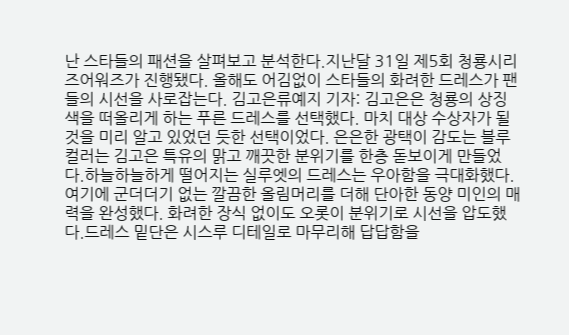난 스타들의 패션을 살펴보고 분석한다.지난달 31일 제5회 청룡시리즈어워즈가 진행됐다. 올해도 어김없이 스타들의 화려한 드레스가 팬들의 시선을 사로잡는다. 김고은류예지 기자: 김고은은 청룡의 상징색을 떠올리게 하는 푸른 드레스를 선택했다. 마치 대상 수상자가 될 것을 미리 알고 있었던 듯한 선택이었다. 은은한 광택이 감도는 블루 컬러는 김고은 특유의 맑고 깨끗한 분위기를 한층 돋보이게 만들었다.하늘하늘하게 떨어지는 실루엣의 드레스는 우아함을 극대화했다. 여기에 군더더기 없는 깔끔한 올림머리를 더해 단아한 동양 미인의 매력을 완성했다. 화려한 장식 없이도 오롯이 분위기로 시선을 압도했다.드레스 밑단은 시스루 디테일로 마무리해 답답함을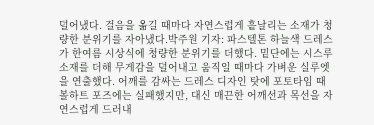덜어냈다. 걸음을 옮길 때마다 자연스럽게 흩날리는 소재가 청량한 분위기를 자아냈다.박주원 기자: 파스텔톤 하늘색 드레스가 한여름 시상식에 청량한 분위기를 더했다. 밑단에는 시스루 소재를 더해 무게감을 덜어내고 움직일 때마다 가벼운 실루엣을 연출했다. 어깨를 감싸는 드레스 디자인 탓에 포토타임 때 볼하트 포즈에는 실패했지만, 대신 매끈한 어깨선과 목선을 자연스럽게 드러내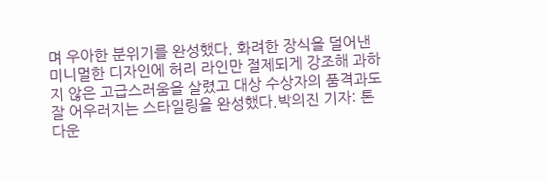며 우아한 분위기를 완성했다. 화려한 장식을 덜어낸 미니멀한 디자인에 허리 라인만 절제되게 강조해 과하지 않은 고급스러움을 살렸고 대상 수상자의 품격과도 잘 어우러지는 스타일링을 완성했다.박의진 기자: 톤 다운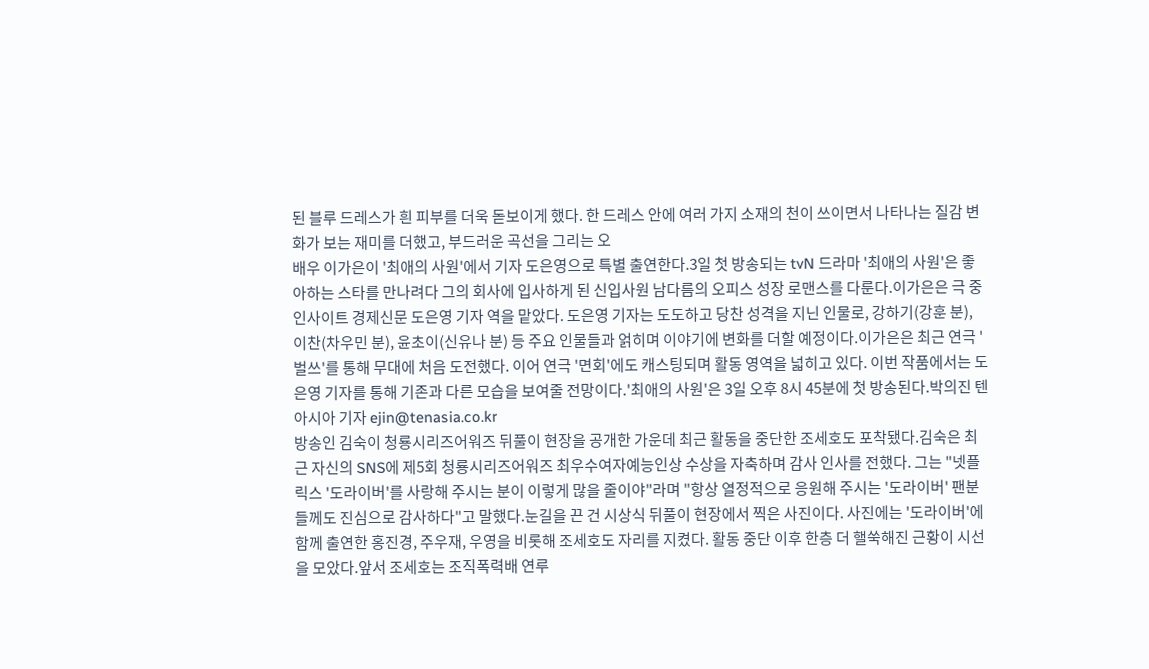된 블루 드레스가 흰 피부를 더욱 돋보이게 했다. 한 드레스 안에 여러 가지 소재의 천이 쓰이면서 나타나는 질감 변화가 보는 재미를 더했고, 부드러운 곡선을 그리는 오
배우 이가은이 '최애의 사원'에서 기자 도은영으로 특별 출연한다.3일 첫 방송되는 tvN 드라마 '최애의 사원'은 좋아하는 스타를 만나려다 그의 회사에 입사하게 된 신입사원 남다름의 오피스 성장 로맨스를 다룬다.이가은은 극 중 인사이트 경제신문 도은영 기자 역을 맡았다. 도은영 기자는 도도하고 당찬 성격을 지닌 인물로, 강하기(강훈 분), 이찬(차우민 분), 윤초이(신유나 분) 등 주요 인물들과 얽히며 이야기에 변화를 더할 예정이다.이가은은 최근 연극 '벌쓰'를 통해 무대에 처음 도전했다. 이어 연극 '면회'에도 캐스팅되며 활동 영역을 넓히고 있다. 이번 작품에서는 도은영 기자를 통해 기존과 다른 모습을 보여줄 전망이다.'최애의 사원'은 3일 오후 8시 45분에 첫 방송된다.박의진 텐아시아 기자 ejin@tenasia.co.kr
방송인 김숙이 청룡시리즈어워즈 뒤풀이 현장을 공개한 가운데 최근 활동을 중단한 조세호도 포착됐다.김숙은 최근 자신의 SNS에 제5회 청룡시리즈어워즈 최우수여자예능인상 수상을 자축하며 감사 인사를 전했다. 그는 "넷플릭스 '도라이버'를 사랑해 주시는 분이 이렇게 많을 줄이야"라며 "항상 열정적으로 응원해 주시는 '도라이버' 팬분들께도 진심으로 감사하다"고 말했다.눈길을 끈 건 시상식 뒤풀이 현장에서 찍은 사진이다. 사진에는 '도라이버'에 함께 출연한 홍진경, 주우재, 우영을 비롯해 조세호도 자리를 지켰다. 활동 중단 이후 한층 더 핼쑥해진 근황이 시선을 모았다.앞서 조세호는 조직폭력배 연루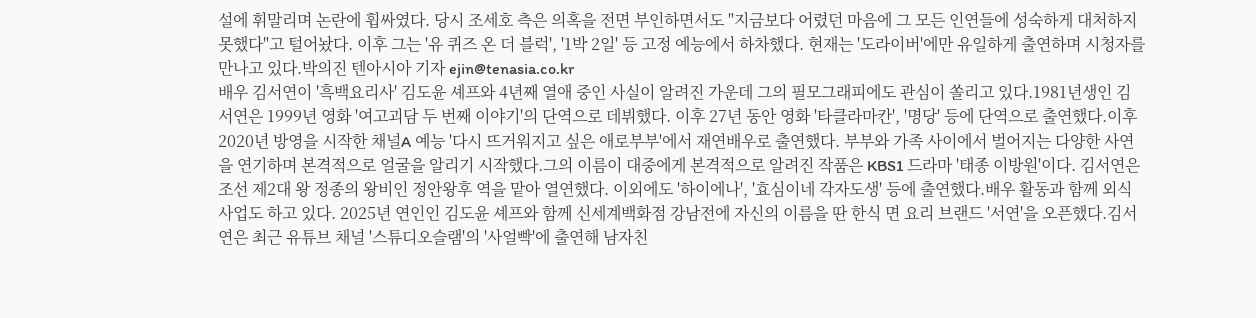설에 휘말리며 논란에 휩싸였다. 당시 조세호 측은 의혹을 전면 부인하면서도 "지금보다 어렸던 마음에 그 모든 인연들에 성숙하게 대처하지 못했다"고 털어놨다. 이후 그는 '유 퀴즈 온 더 블럭', '1박 2일' 등 고정 예능에서 하차했다. 현재는 '도라이버'에만 유일하게 출연하며 시청자를 만나고 있다.박의진 텐아시아 기자 ejin@tenasia.co.kr
배우 김서연이 '흑백요리사' 김도윤 셰프와 4년째 열애 중인 사실이 알려진 가운데 그의 필모그래피에도 관심이 쏠리고 있다.1981년생인 김서연은 1999년 영화 '여고괴담 두 번째 이야기'의 단역으로 데뷔했다. 이후 27년 동안 영화 '타클라마칸', '명당' 등에 단역으로 출연했다.이후 2020년 방영을 시작한 채널A 예능 '다시 뜨거워지고 싶은 애로부부'에서 재연배우로 출연했다. 부부와 가족 사이에서 벌어지는 다양한 사연을 연기하며 본격적으로 얼굴을 알리기 시작했다.그의 이름이 대중에게 본격적으로 알려진 작품은 KBS1 드라마 '태종 이방원'이다. 김서연은 조선 제2대 왕 정종의 왕비인 정안왕후 역을 맡아 열연했다. 이외에도 '하이에나', '효심이네 각자도생' 등에 출연했다.배우 활동과 함께 외식 사업도 하고 있다. 2025년 연인인 김도윤 셰프와 함께 신세계백화점 강남전에 자신의 이름을 딴 한식 면 요리 브랜드 '서연'을 오픈했다.김서연은 최근 유튜브 채널 '스튜디오슬램'의 '사얼빡'에 출연해 남자친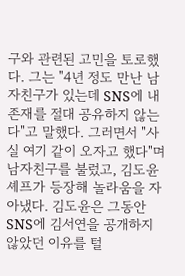구와 관련된 고민을 토로했다. 그는 "4년 정도 만난 남자친구가 있는데 SNS에 내 존재를 절대 공유하지 않는다"고 말했다. 그러면서 "사실 여기 같이 오자고 했다"며 남자친구를 불렀고, 김도윤 셰프가 등장해 놀라움을 자아냈다. 김도윤은 그동안 SNS에 김서연을 공개하지 않았던 이유를 털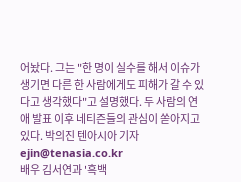어놨다. 그는 "한 명이 실수를 해서 이슈가 생기면 다른 한 사람에게도 피해가 갈 수 있다고 생각했다"고 설명했다. 두 사람의 연애 발표 이후 네티즌들의 관심이 쏟아지고 있다. 박의진 텐아시아 기자 ejin@tenasia.co.kr
배우 김서연과 '흑백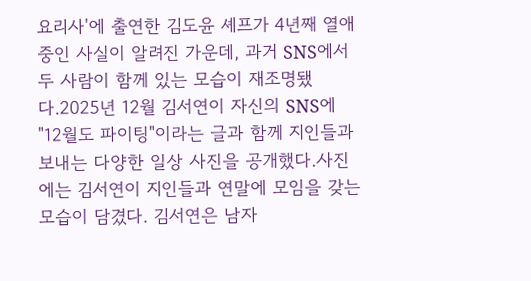요리사'에 출연한 김도윤 셰프가 4년째 열애 중인 사실이 알려진 가운데, 과거 SNS에서 두 사람이 함께 있는 모습이 재조명됐다.2025년 12월 김서연이 자신의 SNS에 "12월도 파이팅"이라는 글과 함께 지인들과 보내는 다양한 일상 사진을 공개했다.사진에는 김서연이 지인들과 연말에 모임을 갖는 모습이 담겼다. 김서연은 남자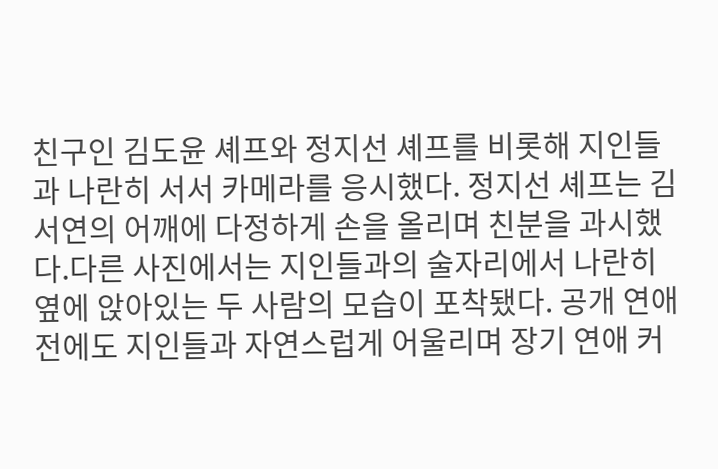친구인 김도윤 셰프와 정지선 셰프를 비롯해 지인들과 나란히 서서 카메라를 응시했다. 정지선 셰프는 김서연의 어깨에 다정하게 손을 올리며 친분을 과시했다.다른 사진에서는 지인들과의 술자리에서 나란히 옆에 앉아있는 두 사람의 모습이 포착됐다. 공개 연애 전에도 지인들과 자연스럽게 어울리며 장기 연애 커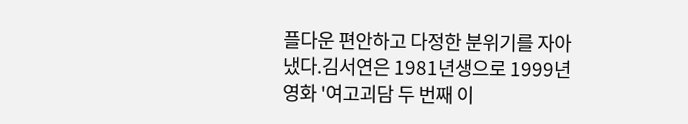플다운 편안하고 다정한 분위기를 자아냈다.김서연은 1981년생으로 1999년 영화 '여고괴담 두 번째 이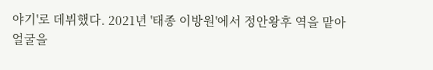야기'로 데뷔했다. 2021년 '태종 이방원'에서 정안왕후 역을 맡아 얼굴을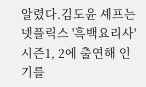알렸다.김도윤 셰프는 넷플릭스 '흑백요리사' 시즌1, 2에 출연해 인기를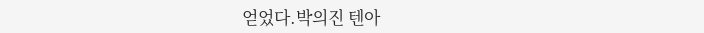얻었다.박의진 텐아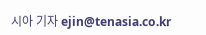시아 기자 ejin@tenasia.co.kr